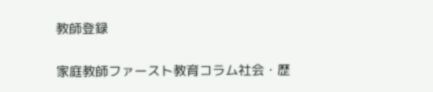教師登録

家庭教師ファースト教育コラム社会・歴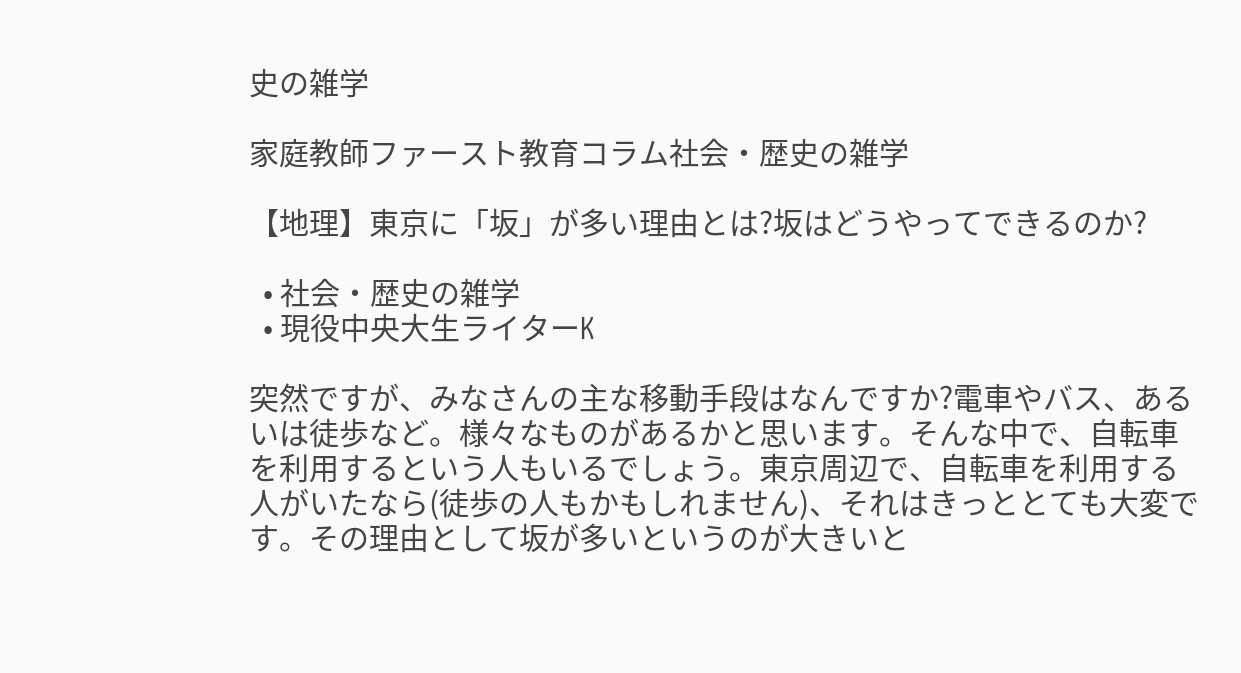史の雑学

家庭教師ファースト教育コラム社会・歴史の雑学

【地理】東京に「坂」が多い理由とは?坂はどうやってできるのか?

  • 社会・歴史の雑学
  • 現役中央大生ライターK

突然ですが、みなさんの主な移動手段はなんですか?電車やバス、あるいは徒歩など。様々なものがあるかと思います。そんな中で、自転車を利用するという人もいるでしょう。東京周辺で、自転車を利用する人がいたなら(徒歩の人もかもしれません)、それはきっととても大変です。その理由として坂が多いというのが大きいと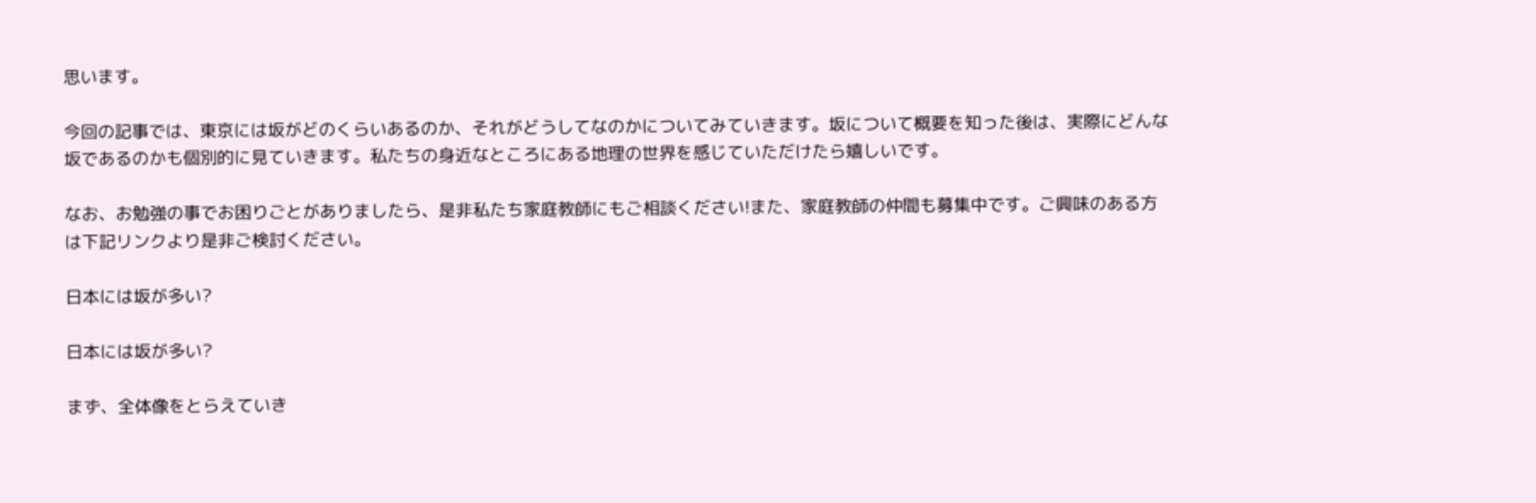思います。

今回の記事では、東京には坂がどのくらいあるのか、それがどうしてなのかについてみていきます。坂について概要を知った後は、実際にどんな坂であるのかも個別的に見ていきます。私たちの身近なところにある地理の世界を感じていただけたら嬉しいです。

なお、お勉強の事でお困りごとがありましたら、是非私たち家庭教師にもご相談ください!また、家庭教師の仲間も募集中です。ご興味のある方は下記リンクより是非ご検討ください。

日本には坂が多い?

日本には坂が多い?

まず、全体像をとらえていき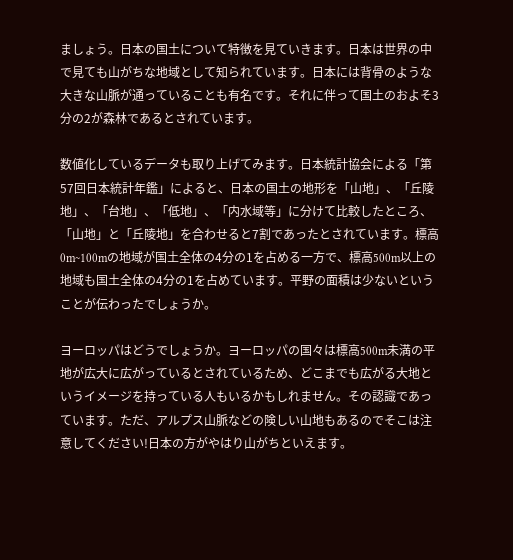ましょう。日本の国土について特徴を見ていきます。日本は世界の中で見ても山がちな地域として知られています。日本には背骨のような大きな山脈が通っていることも有名です。それに伴って国土のおよそ3分の2が森林であるとされています。

数値化しているデータも取り上げてみます。日本統計協会による「第57回日本統計年鑑」によると、日本の国土の地形を「山地」、「丘陵地」、「台地」、「低地」、「内水域等」に分けて比較したところ、「山地」と「丘陵地」を合わせると7割であったとされています。標高0m~100mの地域が国土全体の4分の1を占める一方で、標高500m以上の地域も国土全体の4分の1を占めています。平野の面積は少ないということが伝わったでしょうか。

ヨーロッパはどうでしょうか。ヨーロッパの国々は標高500m未満の平地が広大に広がっているとされているため、どこまでも広がる大地というイメージを持っている人もいるかもしれません。その認識であっています。ただ、アルプス山脈などの険しい山地もあるのでそこは注意してください!日本の方がやはり山がちといえます。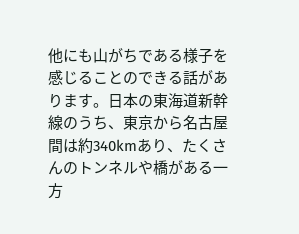他にも山がちである様子を感じることのできる話があります。日本の東海道新幹線のうち、東京から名古屋間は約340kmあり、たくさんのトンネルや橋がある一方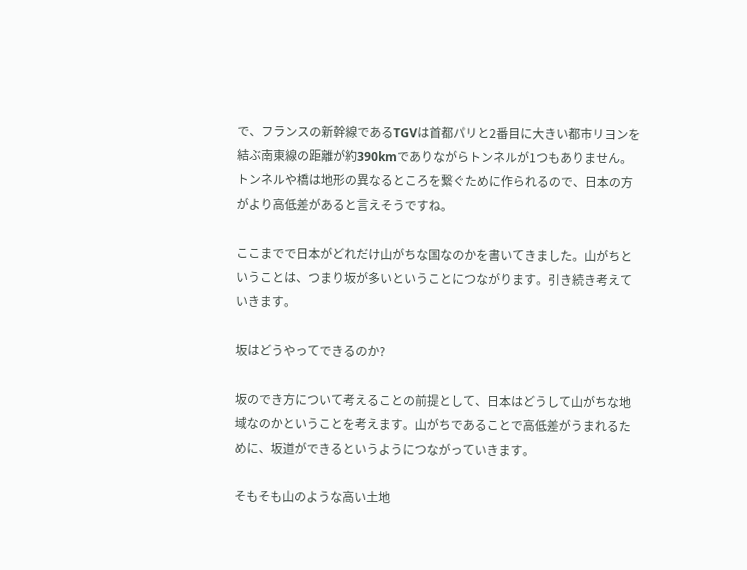で、フランスの新幹線であるTGVは首都パリと2番目に大きい都市リヨンを結ぶ南東線の距離が約390kmでありながらトンネルが1つもありません。トンネルや橋は地形の異なるところを繋ぐために作られるので、日本の方がより高低差があると言えそうですね。

ここまでで日本がどれだけ山がちな国なのかを書いてきました。山がちということは、つまり坂が多いということにつながります。引き続き考えていきます。

坂はどうやってできるのか?

坂のでき方について考えることの前提として、日本はどうして山がちな地域なのかということを考えます。山がちであることで高低差がうまれるために、坂道ができるというようにつながっていきます。

そもそも山のような高い土地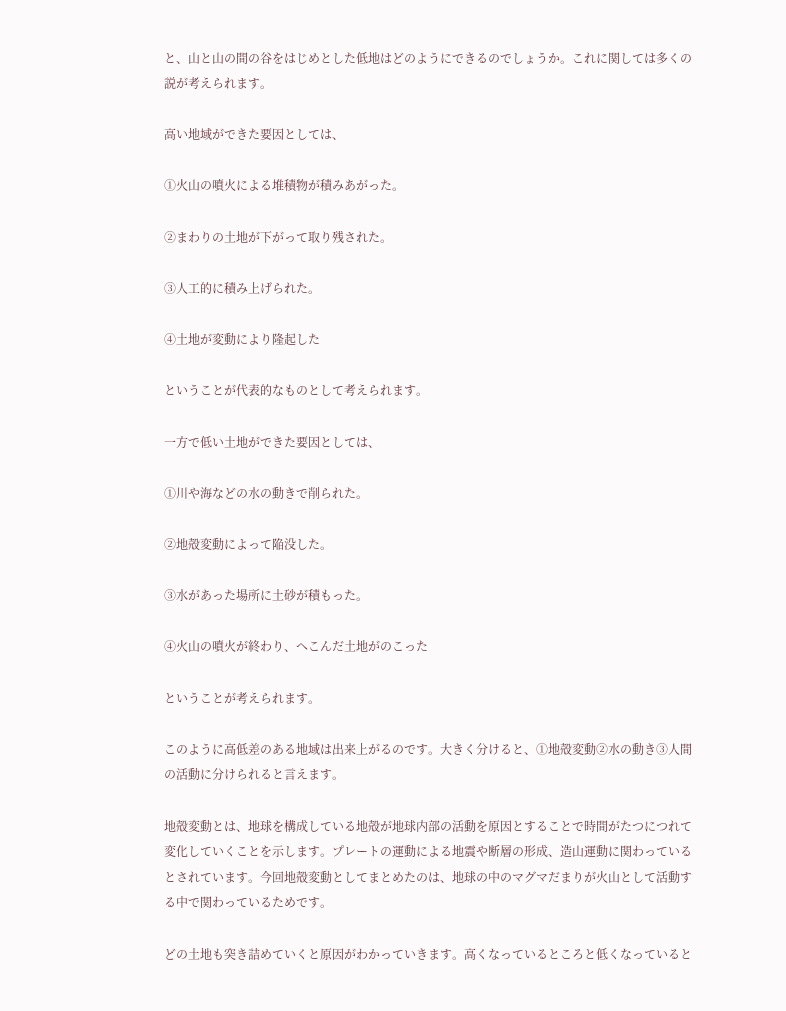と、山と山の間の谷をはじめとした低地はどのようにできるのでしょうか。これに関しては多くの説が考えられます。

高い地域ができた要因としては、

①火山の噴火による堆積物が積みあがった。

②まわりの土地が下がって取り残された。

③人工的に積み上げられた。

④土地が変動により隆起した

ということが代表的なものとして考えられます。

一方で低い土地ができた要因としては、

①川や海などの水の動きで削られた。

②地殻変動によって陥没した。

③水があった場所に土砂が積もった。

④火山の噴火が終わり、へこんだ土地がのこった

ということが考えられます。

このように高低差のある地域は出来上がるのです。大きく分けると、①地殻変動②水の動き③人間の活動に分けられると言えます。

地殻変動とは、地球を構成している地殻が地球内部の活動を原因とすることで時間がたつにつれて変化していくことを示します。プレートの運動による地震や断層の形成、造山運動に関わっているとされています。今回地殻変動としてまとめたのは、地球の中のマグマだまりが火山として活動する中で関わっているためです。

どの土地も突き詰めていくと原因がわかっていきます。高くなっているところと低くなっていると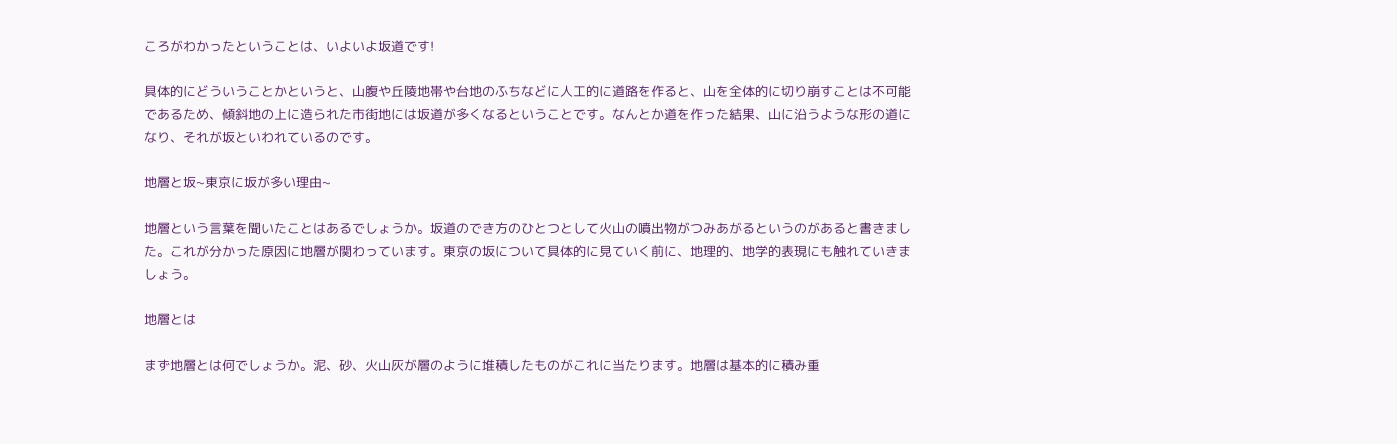ころがわかったということは、いよいよ坂道です!

具体的にどういうことかというと、山腹や丘陵地帯や台地のふちなどに人工的に道路を作ると、山を全体的に切り崩すことは不可能であるため、傾斜地の上に造られた市街地には坂道が多くなるということです。なんとか道を作った結果、山に沿うような形の道になり、それが坂といわれているのです。

地層と坂~東京に坂が多い理由~

地層という言葉を聞いたことはあるでしょうか。坂道のでき方のひとつとして火山の噴出物がつみあがるというのがあると書きました。これが分かった原因に地層が関わっています。東京の坂について具体的に見ていく前に、地理的、地学的表現にも触れていきましょう。

地層とは

まず地層とは何でしょうか。泥、砂、火山灰が層のように堆積したものがこれに当たります。地層は基本的に積み重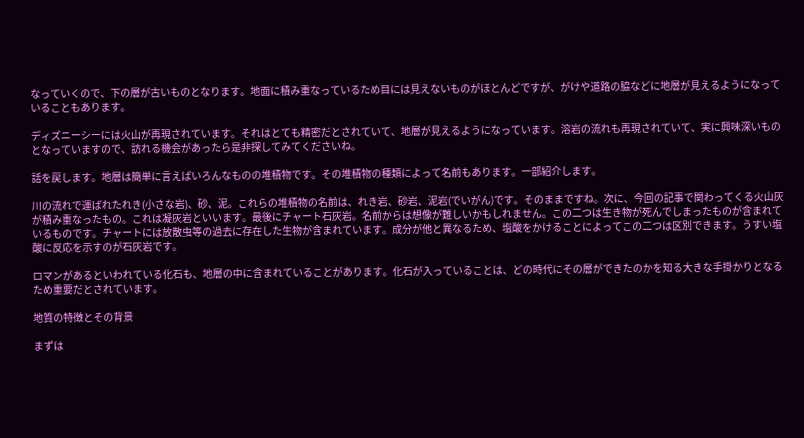なっていくので、下の層が古いものとなります。地面に積み重なっているため目には見えないものがほとんどですが、がけや道路の脇などに地層が見えるようになっていることもあります。

ディズニーシーには火山が再現されています。それはとても精密だとされていて、地層が見えるようになっています。溶岩の流れも再現されていて、実に興味深いものとなっていますので、訪れる機会があったら是非探してみてくださいね。

話を戻します。地層は簡単に言えばいろんなものの堆積物です。その堆積物の種類によって名前もあります。一部紹介します。

川の流れで運ばれたれき(小さな岩)、砂、泥。これらの堆積物の名前は、れき岩、砂岩、泥岩(でいがん)です。そのままですね。次に、今回の記事で関わってくる火山灰が積み重なったもの。これは凝灰岩といいます。最後にチャート石灰岩。名前からは想像が難しいかもしれません。この二つは生き物が死んでしまったものが含まれているものです。チャートには放散虫等の過去に存在した生物が含まれています。成分が他と異なるため、塩酸をかけることによってこの二つは区別できます。うすい塩酸に反応を示すのが石灰岩です。

ロマンがあるといわれている化石も、地層の中に含まれていることがあります。化石が入っていることは、どの時代にその層ができたのかを知る大きな手掛かりとなるため重要だとされています。

地質の特徴とその背景

まずは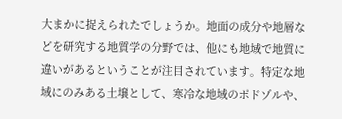大まかに捉えられたでしょうか。地面の成分や地層などを研究する地質学の分野では、他にも地域で地質に違いがあるということが注目されています。特定な地域にのみある土壌として、寒冷な地域のポドゾルや、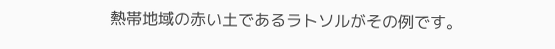熱帯地域の赤い土であるラトソルがその例です。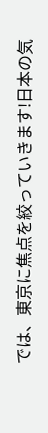では、東京に焦点を絞っていきます!日本の気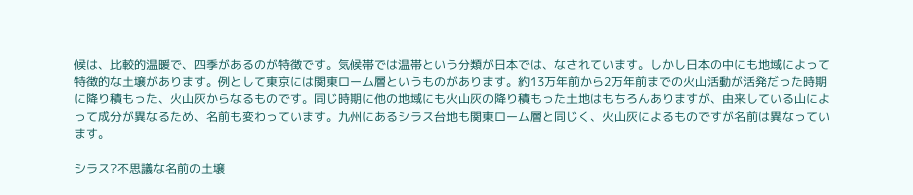候は、比較的温暖で、四季があるのが特徴です。気候帯では温帯という分類が日本では、なされています。しかし日本の中にも地域によって特徴的な土壌があります。例として東京には関東ローム層というものがあります。約13万年前から2万年前までの火山活動が活発だった時期に降り積もった、火山灰からなるものです。同じ時期に他の地域にも火山灰の降り積もった土地はもちろんありますが、由来している山によって成分が異なるため、名前も変わっています。九州にあるシラス台地も関東ローム層と同じく、火山灰によるものですが名前は異なっています。

シラス?不思議な名前の土壌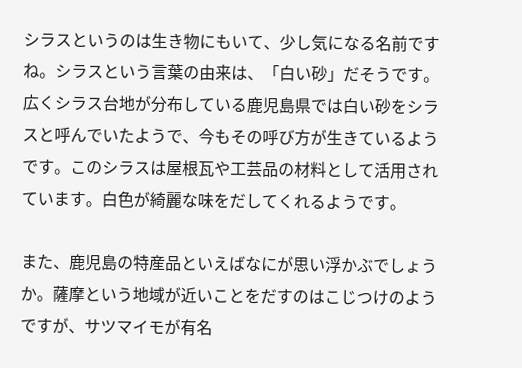シラスというのは生き物にもいて、少し気になる名前ですね。シラスという言葉の由来は、「白い砂」だそうです。広くシラス台地が分布している鹿児島県では白い砂をシラスと呼んでいたようで、今もその呼び方が生きているようです。このシラスは屋根瓦や工芸品の材料として活用されています。白色が綺麗な味をだしてくれるようです。

また、鹿児島の特産品といえばなにが思い浮かぶでしょうか。薩摩という地域が近いことをだすのはこじつけのようですが、サツマイモが有名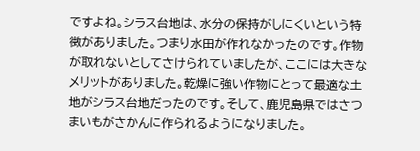ですよね。シラス台地は、水分の保持がしにくいという特徴がありました。つまり水田が作れなかったのです。作物が取れないとしてさけられていましたが、ここには大きなメリットがありました。乾燥に強い作物にとって最適な土地がシラス台地だったのです。そして、鹿児島県ではさつまいもがさかんに作られるようになりました。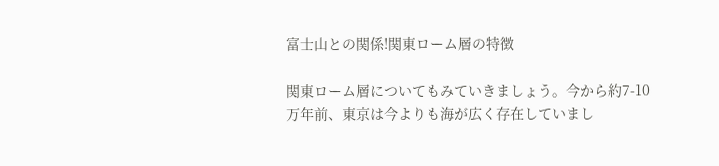富士山との関係!関東ローム層の特徴

関東ローム層についてもみていきましょう。今から約7-10万年前、東京は今よりも海が広く存在していまし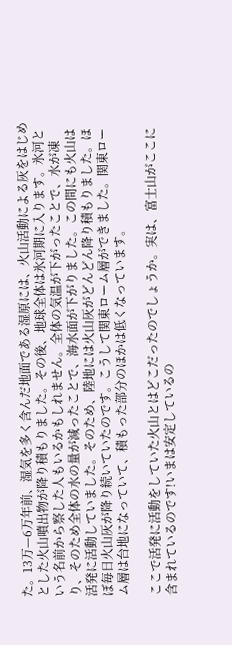た。13万—6万年前、湿気を多く含んだ地面である湿原には、火山活動による灰をはじめとした火山噴出物が降り積もりました。その後、地球全体は氷河期に入ります。氷河という名前から察した人もいるかもしれません。全体の気温が下がったことで、水が凍り、そのため全体の水の量が減ったことで、海水面が下がりました。この間にも火山は活発に活動していました。そのため、陸地には火山灰がどんどん降り積もりました。ほぼ毎日火山灰が降り続いていたのです。こうして関東ローム層ができました。関東ローム層は台地になっていて、積もった部分のほかは低くなっています。

ここで活発に活動をしていた火山とはどこだったのでしょうか。実は、富士山がここに含まれているのです!いまは安定しているの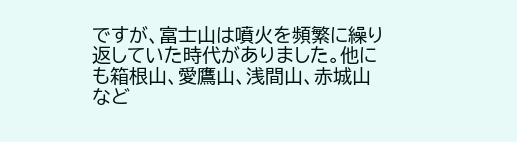ですが、富士山は噴火を頻繁に繰り返していた時代がありました。他にも箱根山、愛鷹山、浅間山、赤城山など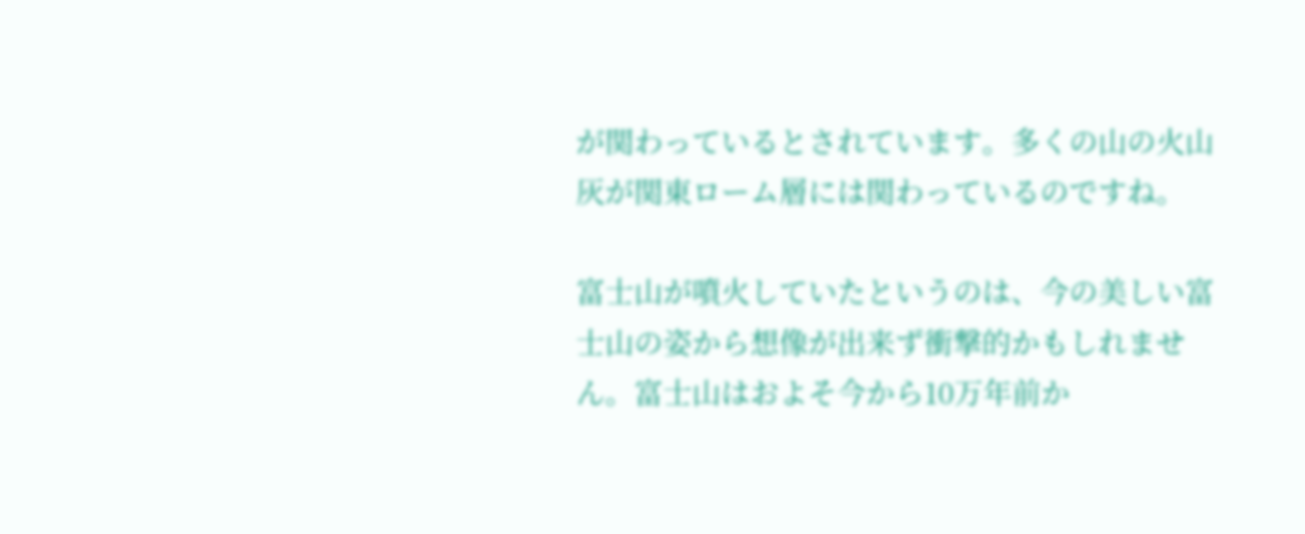が関わっているとされています。多くの山の火山灰が関東ローム層には関わっているのですね。

富士山が噴火していたというのは、今の美しい富士山の姿から想像が出来ず衝撃的かもしれません。富士山はおよそ今から10万年前か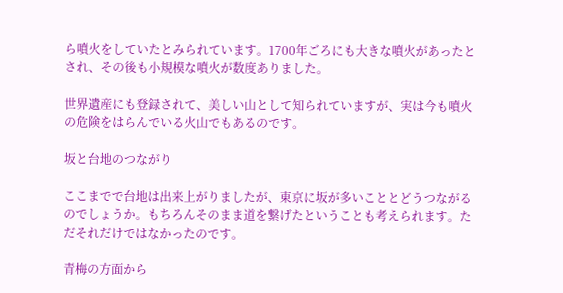ら噴火をしていたとみられています。1700年ごろにも大きな噴火があったとされ、その後も小規模な噴火が数度ありました。

世界遺産にも登録されて、美しい山として知られていますが、実は今も噴火の危険をはらんでいる火山でもあるのです。

坂と台地のつながり

ここまでで台地は出来上がりましたが、東京に坂が多いこととどうつながるのでしょうか。もちろんそのまま道を繋げたということも考えられます。ただそれだけではなかったのです。

青梅の方面から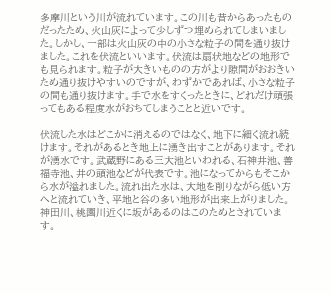多摩川という川が流れています。この川も昔からあったものだったため、火山灰によって少しずつ埋められてしまいました。しかし、一部は火山灰の中の小さな粒子の間を通り抜けました。これを伏流といいます。伏流は扇状地などの地形でも見られます。粒子が大きいものの方がより隙間がおおきいため通り抜けやすいのですが、わずかであれば、小さな粒子の間も通り抜けます。手で水をすくったときに、どれだけ頑張ってもある程度水がおちてしまうことと近いです。

伏流した水はどこかに消えるのではなく、地下に細く流れ続けます。それがあるとき地上に湧き出すことがあります。それが湧水です。武蔵野にある三大池といわれる、石神井池、善福寺池、井の頭池などが代表です。池になってからもそこから水が溢れました。流れ出た水は、大地を削りながら低い方へと流れていき、平地と谷の多い地形が出来上がりました。神田川、桃園川近くに坂があるのはこのためとされています。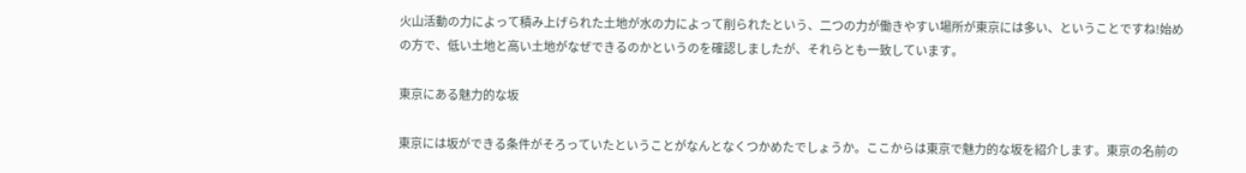火山活動の力によって積み上げられた土地が水の力によって削られたという、二つの力が働きやすい場所が東京には多い、ということですね!始めの方で、低い土地と高い土地がなぜできるのかというのを確認しましたが、それらとも一致しています。

東京にある魅力的な坂

東京には坂ができる条件がそろっていたということがなんとなくつかめたでしょうか。ここからは東京で魅力的な坂を紹介します。東京の名前の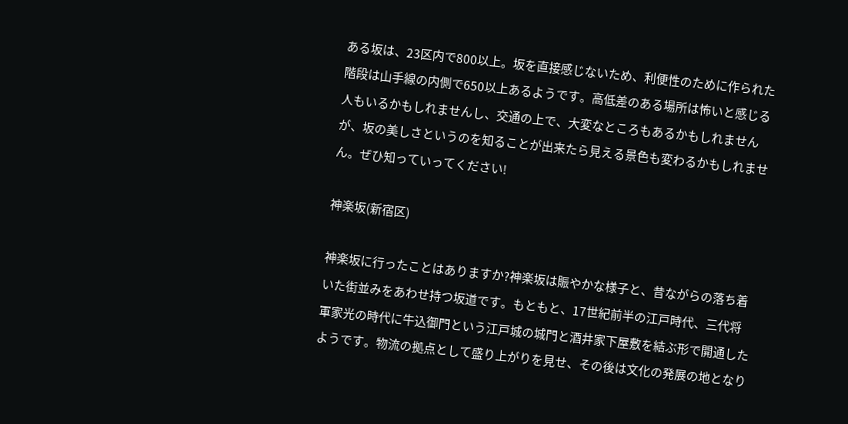ある坂は、23区内で800以上。坂を直接感じないため、利便性のために作られた階段は山手線の内側で650以上あるようです。高低差のある場所は怖いと感じる人もいるかもしれませんし、交通の上で、大変なところもあるかもしれませんが、坂の美しさというのを知ることが出来たら見える景色も変わるかもしれません。ぜひ知っていってください!

神楽坂(新宿区)

神楽坂に行ったことはありますか?神楽坂は賑やかな様子と、昔ながらの落ち着いた街並みをあわせ持つ坂道です。もともと、17世紀前半の江戸時代、三代将軍家光の時代に牛込御門という江戸城の城門と酒井家下屋敷を結ぶ形で開通したようです。物流の拠点として盛り上がりを見せ、その後は文化の発展の地となり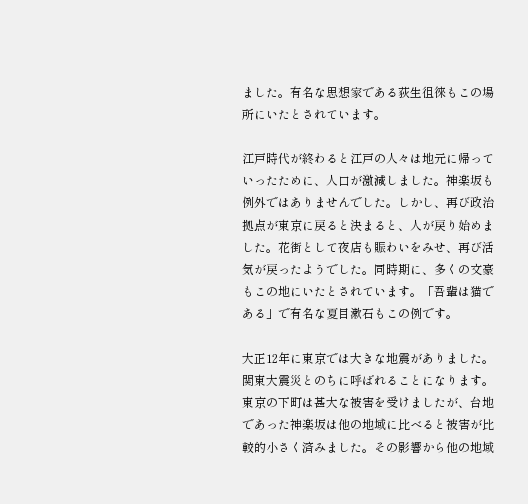ました。有名な思想家である荻生徂徠もこの場所にいたとされています。

江戸時代が終わると江戸の人々は地元に帰っていったために、人口が激減しました。神楽坂も例外ではありませんでした。しかし、再び政治拠点が東京に戻ると決まると、人が戻り始めました。花街として夜店も賑わいをみせ、再び活気が戻ったようでした。同時期に、多くの文豪もこの地にいたとされています。「吾輩は猫である」で有名な夏目漱石もこの例です。

大正12年に東京では大きな地震がありました。関東大震災とのちに呼ばれることになります。東京の下町は甚大な被害を受けましたが、台地であった神楽坂は他の地域に比べると被害が比較的小さく済みました。その影響から他の地域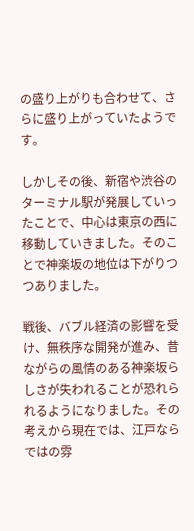の盛り上がりも合わせて、さらに盛り上がっていたようです。

しかしその後、新宿や渋谷のターミナル駅が発展していったことで、中心は東京の西に移動していきました。そのことで神楽坂の地位は下がりつつありました。

戦後、バブル経済の影響を受け、無秩序な開発が進み、昔ながらの風情のある神楽坂らしさが失われることが恐れられるようになりました。その考えから現在では、江戸ならではの雰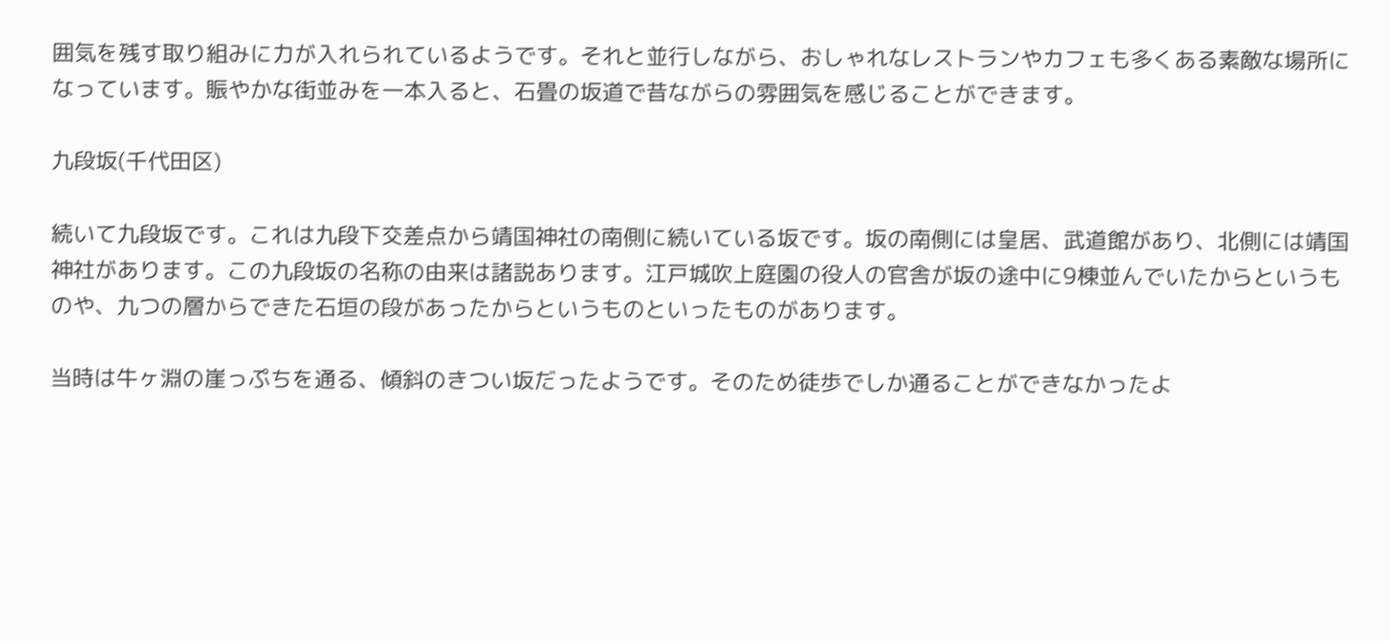囲気を残す取り組みに力が入れられているようです。それと並行しながら、おしゃれなレストランやカフェも多くある素敵な場所になっています。賑やかな街並みを一本入ると、石畳の坂道で昔ながらの雰囲気を感じることができます。

九段坂(千代田区)

続いて九段坂です。これは九段下交差点から靖国神社の南側に続いている坂です。坂の南側には皇居、武道館があり、北側には靖国神社があります。この九段坂の名称の由来は諸説あります。江戸城吹上庭園の役人の官舎が坂の途中に9棟並んでいたからというものや、九つの層からできた石垣の段があったからというものといったものがあります。

当時は牛ヶ淵の崖っぷちを通る、傾斜のきつい坂だったようです。そのため徒歩でしか通ることができなかったよ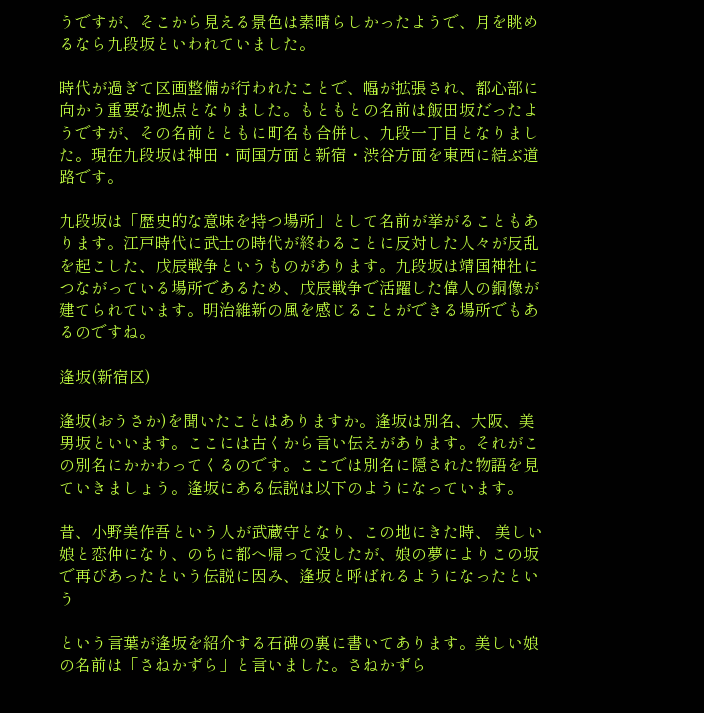うですが、そこから見える景色は素晴らしかったようで、月を眺めるなら九段坂といわれていました。

時代が過ぎて区画整備が行われたことで、幅が拡張され、都心部に向かう重要な拠点となりました。もともとの名前は飯田坂だったようですが、その名前とともに町名も合併し、九段一丁目となりました。現在九段坂は神田・両国方面と新宿・渋谷方面を東西に結ぶ道路です。

九段坂は「歴史的な意味を持つ場所」として名前が挙がることもあります。江戸時代に武士の時代が終わることに反対した人々が反乱を起こした、戊辰戦争というものがあります。九段坂は靖国神社につながっている場所であるため、戊辰戦争で活躍した偉人の銅像が建てられています。明治維新の風を感じることができる場所でもあるのですね。

逢坂(新宿区)

逢坂(おうさか)を聞いたことはありますか。逢坂は別名、大阪、美男坂といいます。ここには古くから言い伝えがあります。それがこの別名にかかわってくるのです。ここでは別名に隠された物語を見ていきましょう。逢坂にある伝説は以下のようになっています。

昔、小野美作吾という人が武蔵守となり、この地にきた時、 美しい娘と恋仲になり、のちに都へ帰って没したが、娘の夢によりこの坂で再びあったという伝説に因み、逢坂と呼ばれるようになったという

という言葉が逢坂を紹介する石碑の裏に書いてあります。美しい娘の名前は「さねかずら」と言いました。さねかずら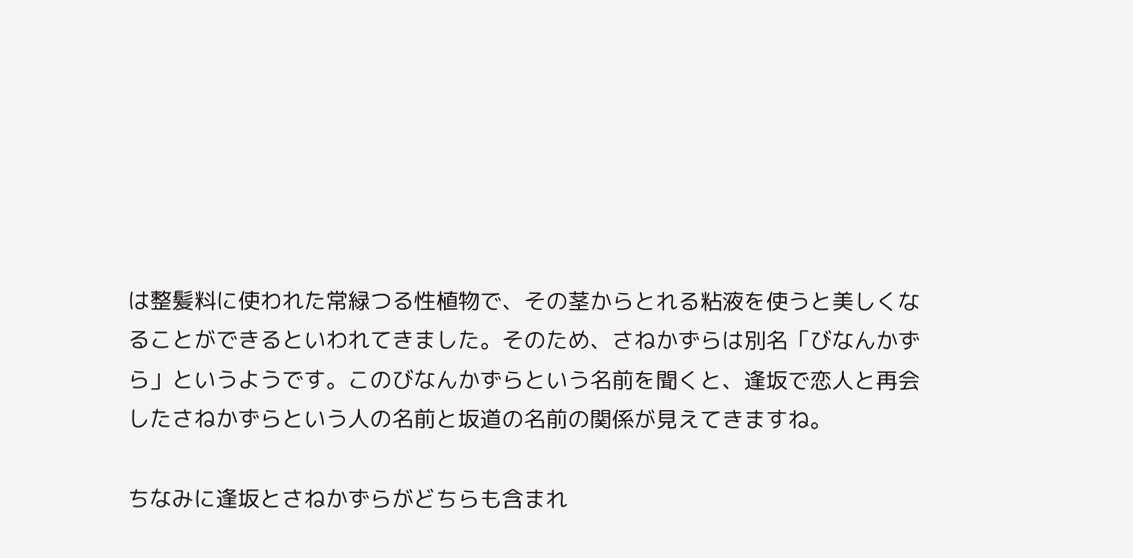は整髪料に使われた常緑つる性植物で、その茎からとれる粘液を使うと美しくなることができるといわれてきました。そのため、さねかずらは別名「びなんかずら」というようです。このびなんかずらという名前を聞くと、逢坂で恋人と再会したさねかずらという人の名前と坂道の名前の関係が見えてきますね。

ちなみに逢坂とさねかずらがどちらも含まれ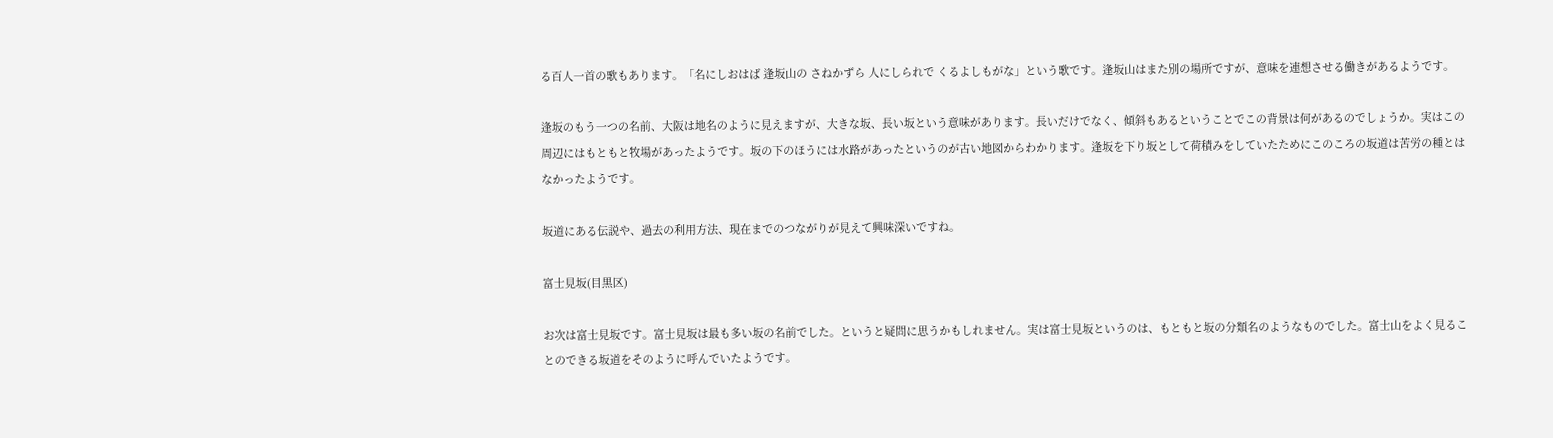る百人一首の歌もあります。「名にしおはば 逢坂山の さねかずら 人にしられで くるよしもがな」という歌です。逢坂山はまた別の場所ですが、意味を連想させる働きがあるようです。

逢坂のもう一つの名前、大阪は地名のように見えますが、大きな坂、長い坂という意味があります。長いだけでなく、傾斜もあるということでこの背景は何があるのでしょうか。実はこの周辺にはもともと牧場があったようです。坂の下のほうには水路があったというのが古い地図からわかります。逢坂を下り坂として荷積みをしていたためにこのころの坂道は苦労の種とはなかったようです。

坂道にある伝説や、過去の利用方法、現在までのつながりが見えて興味深いですね。

富士見坂(目黒区)

お次は富士見坂です。富士見坂は最も多い坂の名前でした。というと疑問に思うかもしれません。実は富士見坂というのは、もともと坂の分類名のようなものでした。富士山をよく見ることのできる坂道をそのように呼んでいたようです。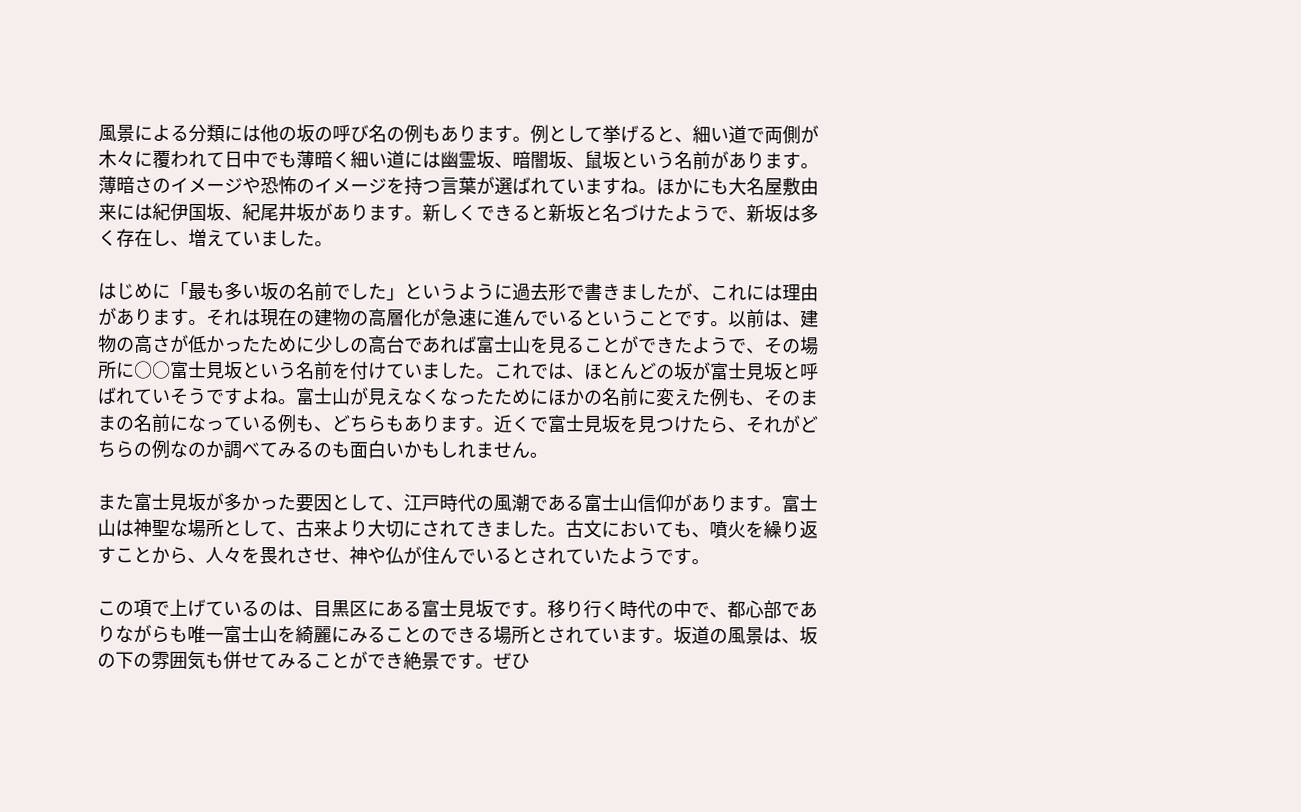風景による分類には他の坂の呼び名の例もあります。例として挙げると、細い道で両側が木々に覆われて日中でも薄暗く細い道には幽霊坂、暗闇坂、鼠坂という名前があります。薄暗さのイメージや恐怖のイメージを持つ言葉が選ばれていますね。ほかにも大名屋敷由来には紀伊国坂、紀尾井坂があります。新しくできると新坂と名づけたようで、新坂は多く存在し、増えていました。

はじめに「最も多い坂の名前でした」というように過去形で書きましたが、これには理由があります。それは現在の建物の高層化が急速に進んでいるということです。以前は、建物の高さが低かったために少しの高台であれば富士山を見ることができたようで、その場所に○○富士見坂という名前を付けていました。これでは、ほとんどの坂が富士見坂と呼ばれていそうですよね。富士山が見えなくなったためにほかの名前に変えた例も、そのままの名前になっている例も、どちらもあります。近くで富士見坂を見つけたら、それがどちらの例なのか調べてみるのも面白いかもしれません。

また富士見坂が多かった要因として、江戸時代の風潮である富士山信仰があります。富士山は神聖な場所として、古来より大切にされてきました。古文においても、噴火を繰り返すことから、人々を畏れさせ、神や仏が住んでいるとされていたようです。

この項で上げているのは、目黒区にある富士見坂です。移り行く時代の中で、都心部でありながらも唯一富士山を綺麗にみることのできる場所とされています。坂道の風景は、坂の下の雰囲気も併せてみることができ絶景です。ぜひ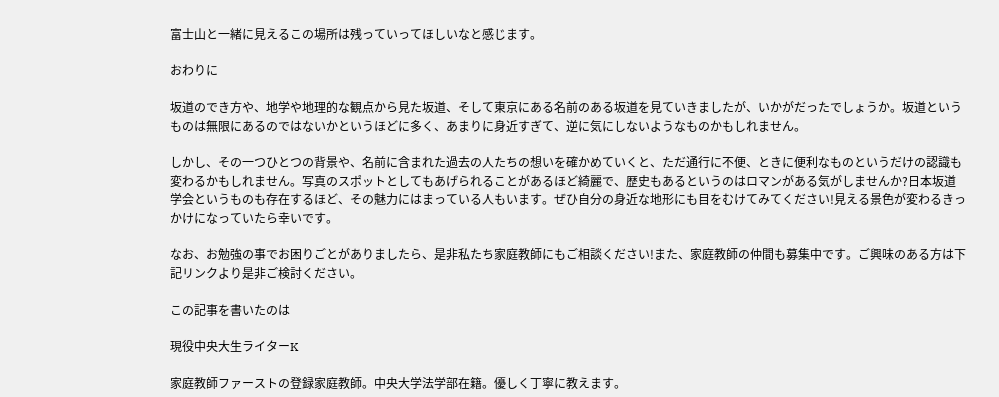富士山と一緒に見えるこの場所は残っていってほしいなと感じます。

おわりに

坂道のでき方や、地学や地理的な観点から見た坂道、そして東京にある名前のある坂道を見ていきましたが、いかがだったでしょうか。坂道というものは無限にあるのではないかというほどに多く、あまりに身近すぎて、逆に気にしないようなものかもしれません。

しかし、その一つひとつの背景や、名前に含まれた過去の人たちの想いを確かめていくと、ただ通行に不便、ときに便利なものというだけの認識も変わるかもしれません。写真のスポットとしてもあげられることがあるほど綺麗で、歴史もあるというのはロマンがある気がしませんか?日本坂道学会というものも存在するほど、その魅力にはまっている人もいます。ぜひ自分の身近な地形にも目をむけてみてください!見える景色が変わるきっかけになっていたら幸いです。

なお、お勉強の事でお困りごとがありましたら、是非私たち家庭教師にもご相談ください!また、家庭教師の仲間も募集中です。ご興味のある方は下記リンクより是非ご検討ください。

この記事を書いたのは

現役中央大生ライターK

家庭教師ファーストの登録家庭教師。中央大学法学部在籍。優しく丁寧に教えます。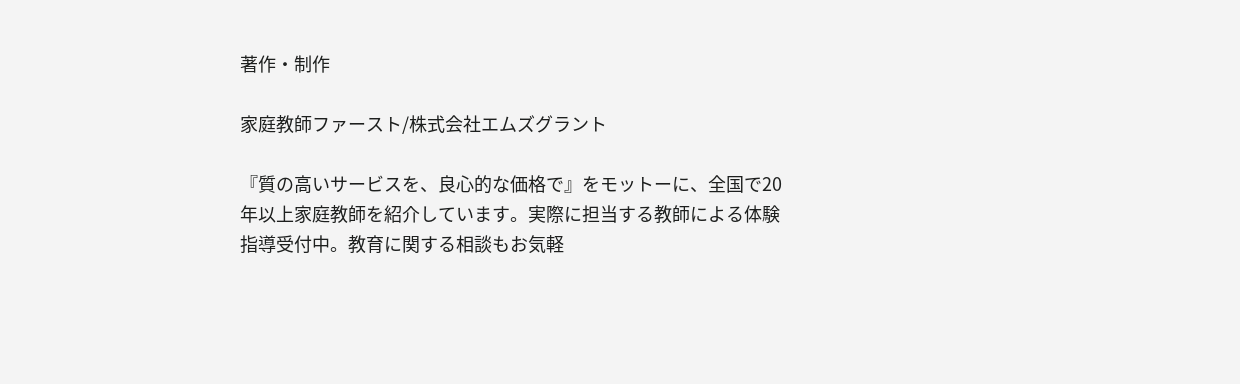著作・制作

家庭教師ファースト/株式会社エムズグラント

『質の高いサービスを、良心的な価格で』をモットーに、全国で20年以上家庭教師を紹介しています。実際に担当する教師による体験指導受付中。教育に関する相談もお気軽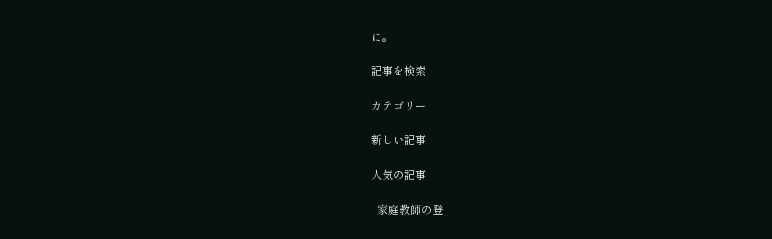に。

記事を検索

カテゴリー

新しい記事

人気の記事

  家庭教師の登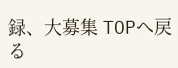録、大募集 TOPへ戻る